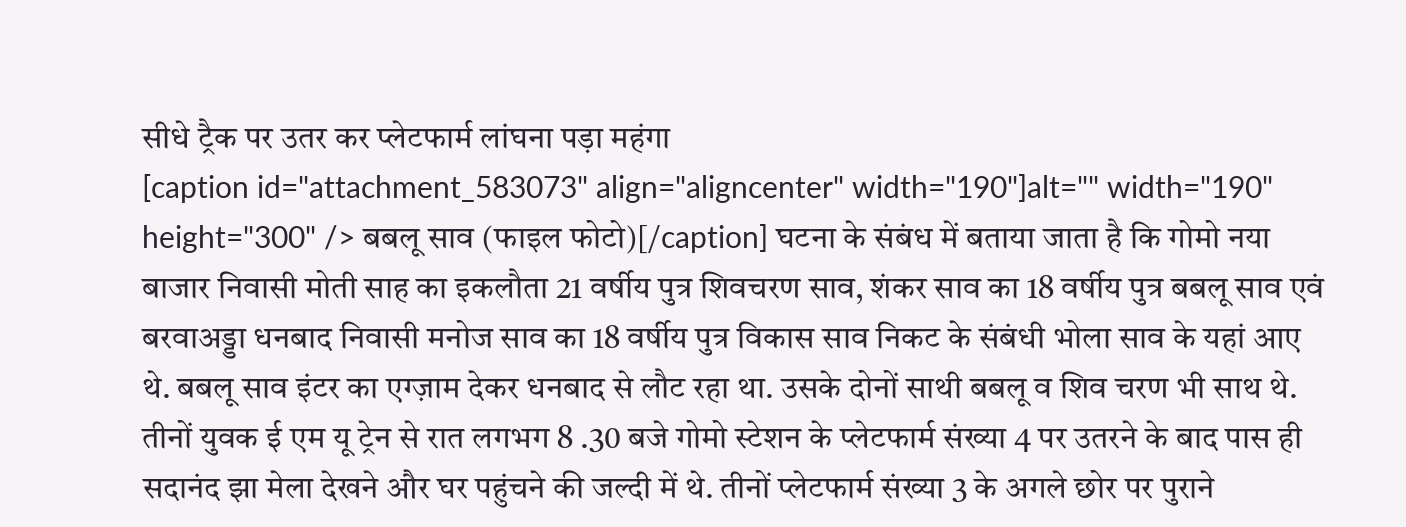सीधे ट्रैक पर उतर कर प्लेटफार्म लांघना पड़ा महंगा
[caption id="attachment_583073" align="aligncenter" width="190"]alt="" width="190" height="300" /> बबलू साव (फाइल फोटो)[/caption] घटना के संबंध में बताया जाता है कि गोमो नया बाजार निवासी मोती साह का इकलौता 21 वर्षीय पुत्र शिवचरण साव, शंकर साव का 18 वर्षीय पुत्र बबलू साव एवं बरवाअड्डा धनबाद निवासी मनोज साव का 18 वर्षीय पुत्र विकास साव निकट के संबंधी भोला साव के यहां आए थे. बबलू साव इंटर का एग्ज़ाम देकर धनबाद से लौट रहा था. उसके दोनों साथी बबलू व शिव चरण भी साथ थे. तीनों युवक ई एम यू ट्रेन से रात लगभग 8 .30 बजे गोमो स्टेशन के प्लेटफार्म संख्या 4 पर उतरने के बाद पास ही सदानंद झा मेला देखने और घर पहुंचने की जल्दी में थे. तीनों प्लेटफार्म संख्या 3 के अगले छोर पर पुराने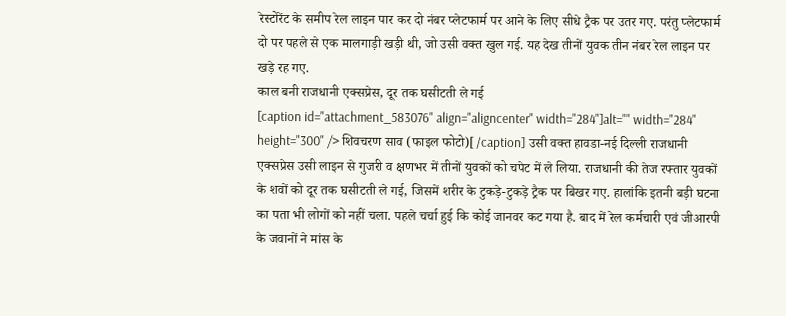रेस्टोरेंट के समीप रेल लाइन पार कर दो नंबर प्लेटफार्म पर आने के लिए सीधे ट्रैक पर उतर गए. परंतु प्लेटफार्म दो पर पहले से एक मालगाड़ी खड़ी थी, जो उसी वक्त खुल गई. यह देख तीनों युवक तीन नंबर रेल लाइन पर खड़े रह गए.
काल बनी राजधानी एक्सप्रेस, दूर तक घसीटती ले गई
[caption id="attachment_583076" align="aligncenter" width="284"]alt="" width="284" height="300" /> शिवचरण साव (फाइल फोटो)[/caption] उसी वक्त हावडा-नई दिल्ली राजधानी एक्सप्रेस उसी लाइन से गुजरी व क्षणभर में तीनों युवकों को चपेट में ले लिया. राजधानी की तेज रफ्तार युवकों के शवों को दूर तक घसीटती ले गई, जिसमें शरीर के टुकड़े-टुकड़े ट्रैक पर बिखर गए. हालांकि इतनी बड़ी घटना का पता भी लोगों को नहीं चला. पहले चर्चा हुई कि कोई जानवर कट गया है. बाद में रेल कर्मचारी एवं जीआरपी के जवानों ने मांस के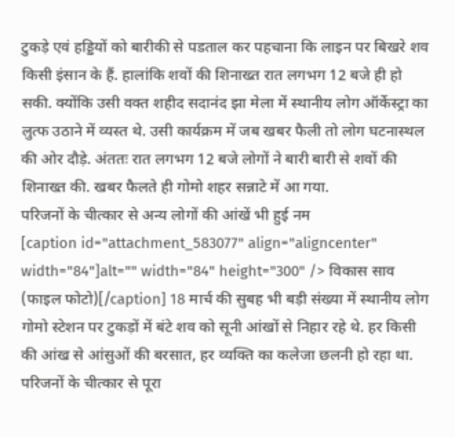टुकड़े एवं हड्डियों को बारीकी से पडताल कर पहचाना कि लाइन पर बिखरे शव किसी इंसान के हैं. हालांकि शवों की शिनाख्त रात लगभग 12 बजे ही हो सकी. क्योंकि उसी वक्त शहीद सदानंद झा मेला में स्थानीय लोग ऑर्केस्ट्रा का लुत्फ उठाने में व्यस्त थे. उसी कार्यक्रम में जब खबर फैली तो लोग घटनास्थल की ओर दौड़े. अंततः रात लगभग 12 बजे लोगों ने बारी बारी से शवों की शिनाख्त की. खबर फैलते ही गोमो शहर सन्नाटे में आ गया.
परिजनों के चीत्कार से अन्य लोगों की आंखें भी हुई नम
[caption id="attachment_583077" align="aligncenter" width="84"]alt="" width="84" height="300" /> विकास साव (फाइल फोटो)[/caption] 18 मार्च की सुबह भी बड़ी संख्या में स्थानीय लोग गोमो स्टेशन पर टुकड़ों में बंटे शव को सूनी आंखों से निहार रहे थे. हर किसी की आंख से आंसुओं की बरसात, हर व्यक्ति का कलेजा छलनी हो रहा था. परिजनों के चीत्कार से पूरा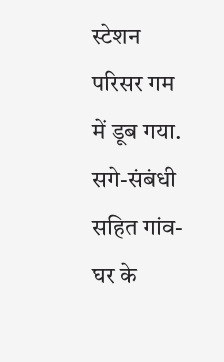स्टेशन परिसर गम में डूब गया. सगे-संबंधी सहित गांव-घर के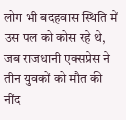लोग भी बदहवास स्थिति में उस पल को कोस रहे थे, जब राजधानी एक्सप्रेस ने तीन युवकों को मौत की नींद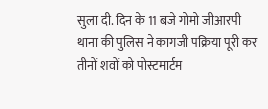सुला दी. दिन के 11 बजे गोमो जीआरपी थाना की पुलिस ने कागजी पक्रिया पूरी कर तीनों शवों को पोस्टमार्टम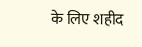के लिए शहीद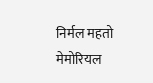निर्मल महतो मेमोरियल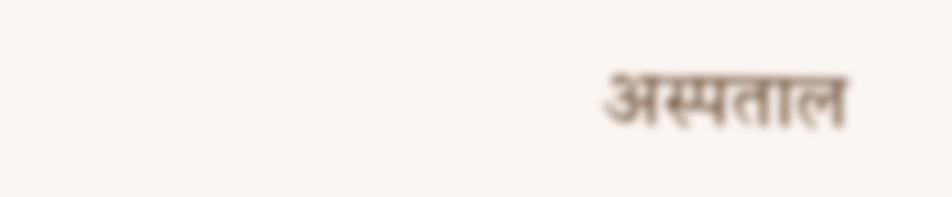अस्पताल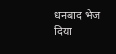धनबाद भेज दिया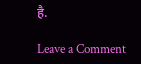है.

Leave a Comment